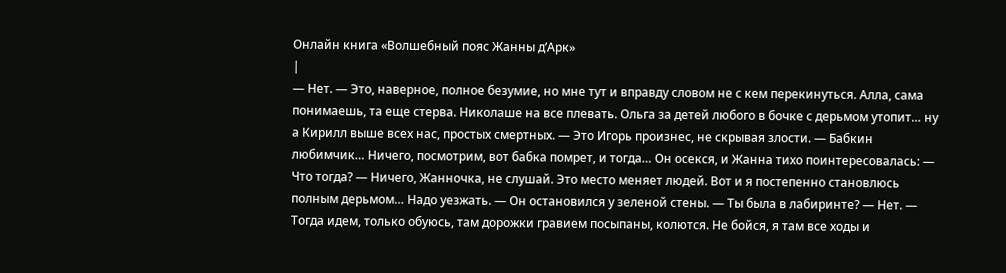Онлайн книга «Волшебный пояс Жанны д’Арк»
|
— Нет. — Это, наверное, полное безумие, но мне тут и вправду словом не с кем перекинуться. Алла, сама понимаешь, та еще стерва. Николаше на все плевать. Ольга за детей любого в бочке с дерьмом утопит… ну а Кирилл выше всех нас, простых смертных. — Это Игорь произнес, не скрывая злости. — Бабкин любимчик… Ничего, посмотрим, вот бабка помрет, и тогда… Он осекся, и Жанна тихо поинтересовалась: — Что тогда? — Ничего, Жанночка, не слушай. Это место меняет людей. Вот и я постепенно становлюсь полным дерьмом… Надо уезжать. — Он остановился у зеленой стены. — Ты была в лабиринте? — Нет. — Тогда идем, только обуюсь, там дорожки гравием посыпаны, колются. Не бойся, я там все ходы и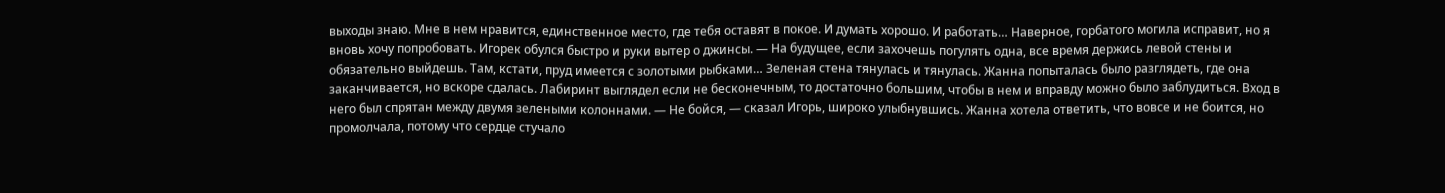выходы знаю. Мне в нем нравится, единственное место, где тебя оставят в покое. И думать хорошо. И работать… Наверное, горбатого могила исправит, но я вновь хочу попробовать. Игорек обулся быстро и руки вытер о джинсы. — На будущее, если захочешь погулять одна, все время держись левой стены и обязательно выйдешь. Там, кстати, пруд имеется с золотыми рыбками… Зеленая стена тянулась и тянулась. Жанна попыталась было разглядеть, где она заканчивается, но вскоре сдалась. Лабиринт выглядел если не бесконечным, то достаточно большим, чтобы в нем и вправду можно было заблудиться. Вход в него был спрятан между двумя зелеными колоннами. — Не бойся, — сказал Игорь, широко улыбнувшись. Жанна хотела ответить, что вовсе и не боится, но промолчала, потому что сердце стучало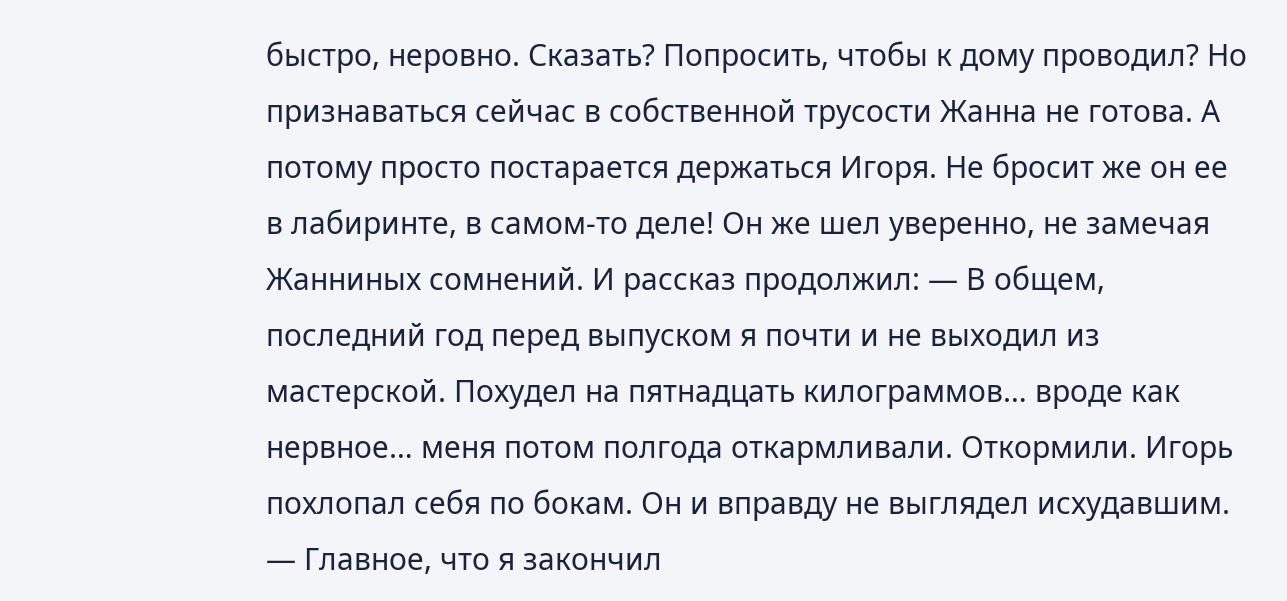быстро, неровно. Сказать? Попросить, чтобы к дому проводил? Но признаваться сейчас в собственной трусости Жанна не готова. А потому просто постарается держаться Игоря. Не бросит же он ее в лабиринте, в самом-то деле! Он же шел уверенно, не замечая Жанниных сомнений. И рассказ продолжил: — В общем, последний год перед выпуском я почти и не выходил из мастерской. Похудел на пятнадцать килограммов… вроде как нервное… меня потом полгода откармливали. Откормили. Игорь похлопал себя по бокам. Он и вправду не выглядел исхудавшим. — Главное, что я закончил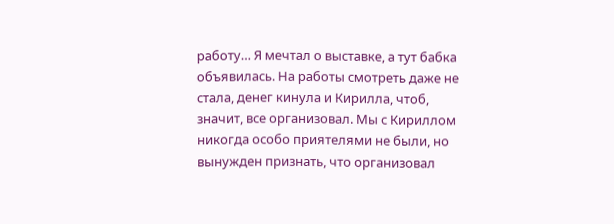работу… Я мечтал о выставке, а тут бабка объявилась. На работы смотреть даже не стала, денег кинула и Кирилла, чтоб, значит, все организовал. Мы с Кириллом никогда особо приятелями не были, но вынужден признать, что организовал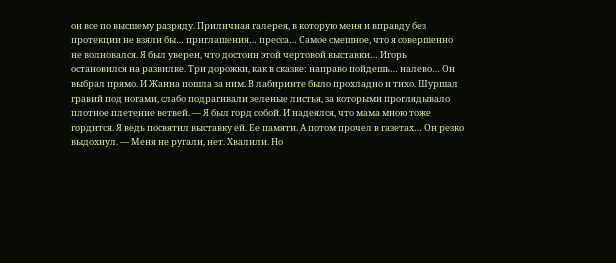он все по высшему разряду. Приличная галерея, в которую меня и вправду без протекции не взяли бы… приглашения… пресса… Самое смешное, что я совершенно не волновался. Я был уверен, что достоин этой чертовой выставки… Игорь остановился на развилке. Три дорожки, как в сказке: направо пойдешь… налево… Он выбрал прямо. И Жанна пошла за ним. В лабиринте было прохладно и тихо. Шуршал гравий под ногами, слабо подрагивали зеленые листья, за которыми проглядывало плотное плетение ветвей. — Я был горд собой. И надеялся, что мама мною тоже гордится. Я ведь посвятил выставку ей. Ее памяти. А потом прочел в газетах… Он резко выдохнул. — Меня не ругали, нет. Хвалили. Но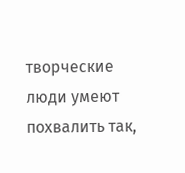творческие люди умеют похвалить так,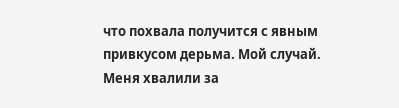что похвала получится с явным привкусом дерьма. Мой случай. Меня хвалили за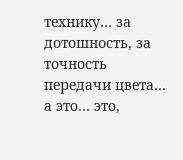технику… за дотошность, за точность передачи цвета… а это… это,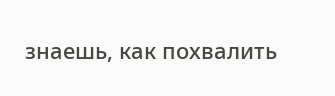знаешь, как похвалить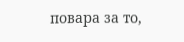повара за то,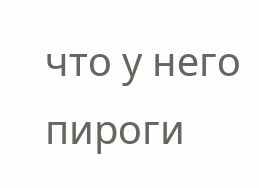что у него пироги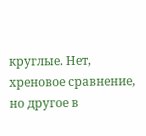круглые. Нет, хреновое сравнение, но другое в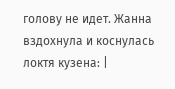голову не идет. Жанна вздохнула и коснулась локтя кузена: |